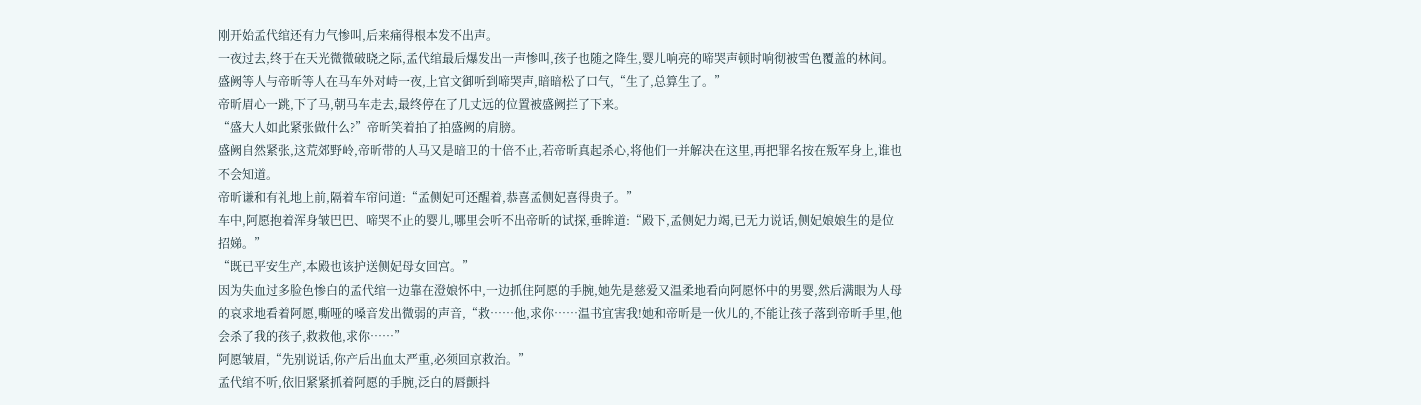刚开始孟代绾还有力气惨叫,后来痛得根本发不出声。
一夜过去,终于在天光微微破晓之际,孟代绾最后爆发出一声惨叫,孩子也随之降生,婴儿响亮的啼哭声顿时响彻被雪色覆盖的林间。
盛阙等人与帝昕等人在马车外对峙一夜,上官文御听到啼哭声,暗暗松了口气,“生了,总算生了。”
帝昕眉心一跳,下了马,朝马车走去,最终停在了几丈远的位置被盛阙拦了下来。
“盛大人如此紧张做什么?”帝昕笑着拍了拍盛阙的肩膀。
盛阙自然紧张,这荒郊野岭,帝昕带的人马又是暗卫的十倍不止,若帝昕真起杀心,将他们一并解决在这里,再把罪名按在叛军身上,谁也不会知道。
帝昕谦和有礼地上前,隔着车帘问道:“孟侧妃可还醒着,恭喜孟侧妃喜得贵子。”
车中,阿愿抱着浑身皱巴巴、啼哭不止的婴儿,哪里会听不出帝昕的试探,垂眸道:“殿下,孟侧妃力竭,已无力说话,侧妃娘娘生的是位招娣。”
“既已平安生产,本殿也该护送侧妃母女回宫。”
因为失血过多脸色惨白的孟代绾一边靠在澄娘怀中,一边抓住阿愿的手腕,她先是慈爱又温柔地看向阿愿怀中的男婴,然后满眼为人母的哀求地看着阿愿,嘶哑的嗓音发出微弱的声音,“救……他,求你……温书宜害我!她和帝昕是一伙儿的,不能让孩子落到帝昕手里,他会杀了我的孩子,救救他,求你……”
阿愿皱眉,“先别说话,你产后出血太严重,必须回京救治。”
孟代绾不听,依旧紧紧抓着阿愿的手腕,泛白的唇颤抖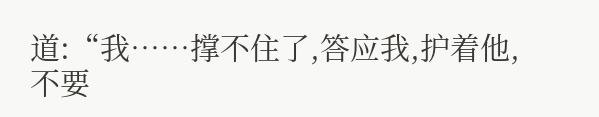道:“我……撑不住了,答应我,护着他,不要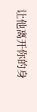让他离开你的身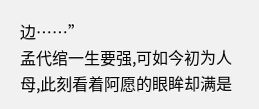边……”
孟代绾一生要强,可如今初为人母,此刻看着阿愿的眼眸却满是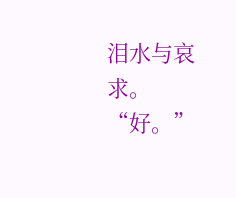泪水与哀求。
“好。”